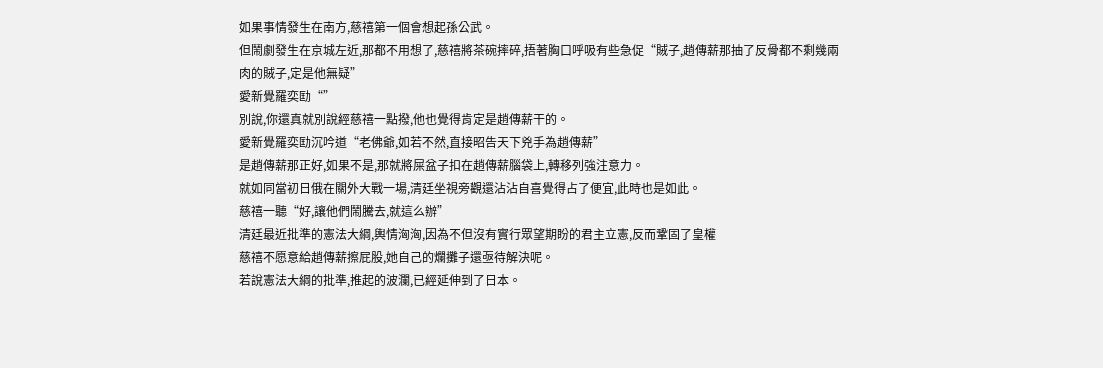如果事情發生在南方,慈禧第一個會想起孫公武。
但鬧劇發生在京城左近,那都不用想了,慈禧將茶碗摔碎,捂著胸口呼吸有些急促“賊子,趙傳薪那抽了反骨都不剩幾兩肉的賊子,定是他無疑”
愛新覺羅奕劻“”
別說,你還真就別說經慈禧一點撥,他也覺得肯定是趙傳薪干的。
愛新覺羅奕劻沉吟道“老佛爺,如若不然,直接昭告天下兇手為趙傳薪”
是趙傳薪那正好,如果不是,那就將屎盆子扣在趙傳薪腦袋上,轉移列強注意力。
就如同當初日俄在關外大戰一場,清廷坐視旁觀還沾沾自喜覺得占了便宜,此時也是如此。
慈禧一聽“好,讓他們鬧騰去,就這么辦”
清廷最近批準的憲法大綱,輿情洶洶,因為不但沒有實行眾望期盼的君主立憲,反而鞏固了皇權
慈禧不愿意給趙傳薪擦屁股,她自己的爛攤子還亟待解決呢。
若說憲法大綱的批準,推起的波瀾,已經延伸到了日本。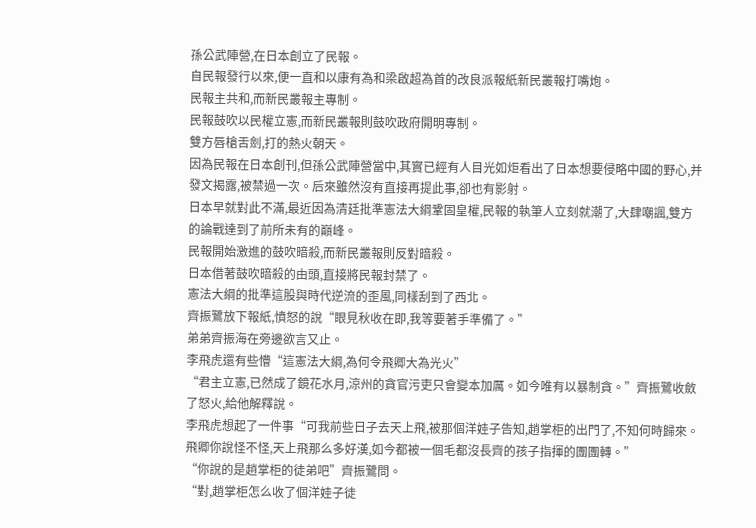孫公武陣營,在日本創立了民報。
自民報發行以來,便一直和以康有為和梁啟超為首的改良派報紙新民叢報打嘴炮。
民報主共和,而新民叢報主專制。
民報鼓吹以民權立憲,而新民叢報則鼓吹政府開明專制。
雙方唇槍舌劍,打的熱火朝天。
因為民報在日本創刊,但孫公武陣營當中,其實已經有人目光如炬看出了日本想要侵略中國的野心,并發文揭露,被禁過一次。后來雖然沒有直接再提此事,卻也有影射。
日本早就對此不滿,最近因為清廷批準憲法大綱鞏固皇權,民報的執筆人立刻就潮了,大肆嘲諷,雙方的論戰達到了前所未有的巔峰。
民報開始激進的鼓吹暗殺,而新民叢報則反對暗殺。
日本借著鼓吹暗殺的由頭,直接將民報封禁了。
憲法大綱的批準這股與時代逆流的歪風,同樣刮到了西北。
齊振鷺放下報紙,憤怒的說“眼見秋收在即,我等要著手準備了。”
弟弟齊振海在旁邊欲言又止。
李飛虎還有些懵“這憲法大綱,為何令飛卿大為光火”
“君主立憲,已然成了鏡花水月,涼州的貪官污吏只會變本加厲。如今唯有以暴制貪。”齊振鷺收斂了怒火,給他解釋說。
李飛虎想起了一件事“可我前些日子去天上飛,被那個洋娃子告知,趙掌柜的出門了,不知何時歸來。飛卿你說怪不怪,天上飛那么多好漢,如今都被一個毛都沒長齊的孩子指揮的團團轉。”
“你說的是趙掌柜的徒弟吧”齊振鷺問。
“對,趙掌柜怎么收了個洋娃子徒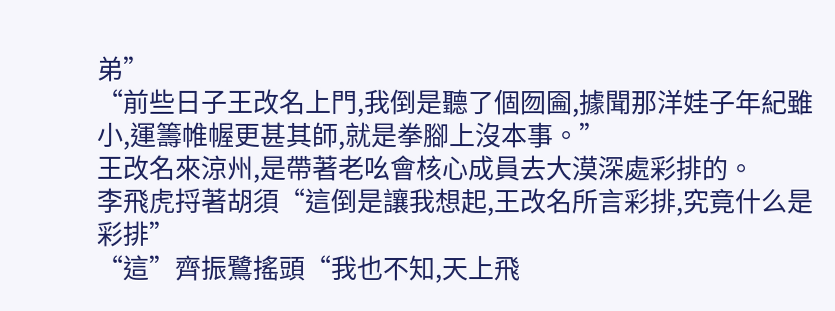弟”
“前些日子王改名上門,我倒是聽了個囫圇,據聞那洋娃子年紀雖小,運籌帷幄更甚其師,就是拳腳上沒本事。”
王改名來涼州,是帶著老吆會核心成員去大漠深處彩排的。
李飛虎捋著胡須“這倒是讓我想起,王改名所言彩排,究竟什么是彩排”
“這”齊振鷺搖頭“我也不知,天上飛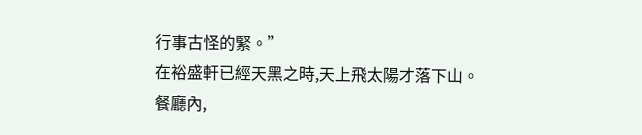行事古怪的緊。”
在裕盛軒已經天黑之時,天上飛太陽才落下山。
餐廳內,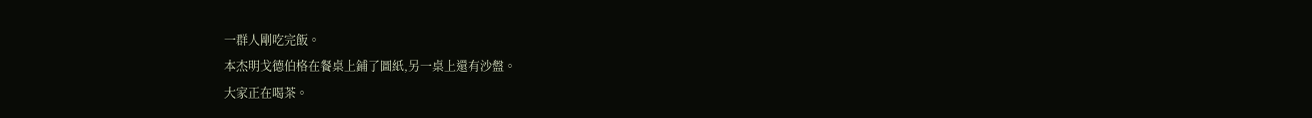一群人剛吃完飯。
本杰明戈德伯格在餐桌上鋪了圖紙,另一桌上還有沙盤。
大家正在喝茶。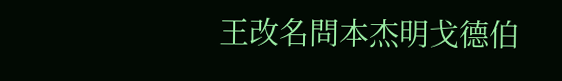王改名問本杰明戈德伯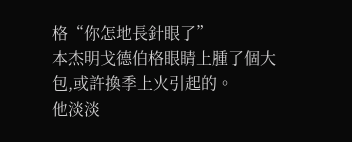格“你怎地長針眼了”
本杰明戈德伯格眼睛上腫了個大包,或許換季上火引起的。
他淡淡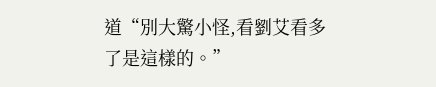道“別大驚小怪,看劉艾看多了是這樣的。”